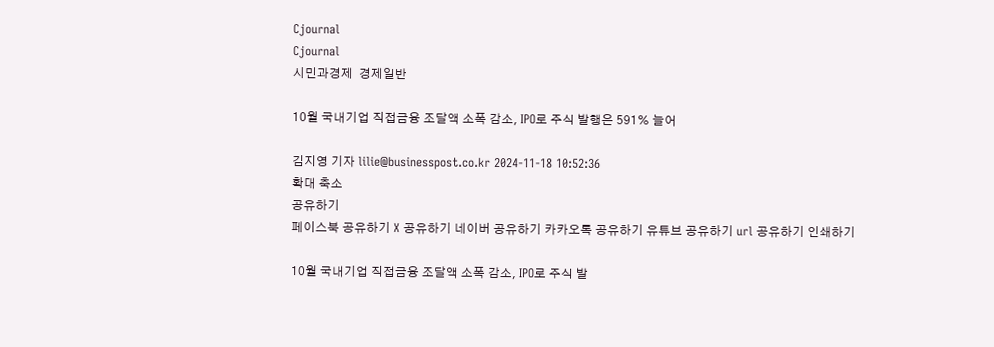Cjournal
Cjournal
시민과경제  경제일반

10월 국내기업 직접금융 조달액 소폭 감소, IPO로 주식 발행은 591% 늘어

김지영 기자 lilie@businesspost.co.kr 2024-11-18 10:52:36
확대 축소
공유하기
페이스북 공유하기 X 공유하기 네이버 공유하기 카카오톡 공유하기 유튜브 공유하기 url 공유하기 인쇄하기

10월 국내기업 직접금융 조달액 소폭 감소, IPO로 주식 발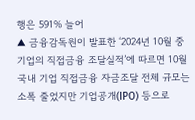행은 591% 늘어
▲ 금융감독원이 발표한 ‘2024년 10월 중 기업의 직접금융 조달실적’에 따르면 10월 국내 기업 직접금융 자금조달 전체 규모는 소폭 줄었지만 기업공개(IPO) 등으로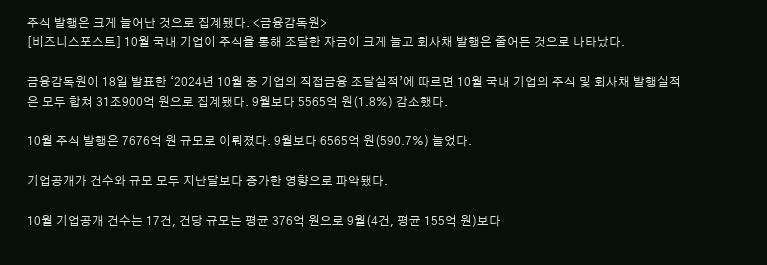주식 발행은 크게 늘어난 것으로 집계됐다. <금융감독원>
[비즈니스포스트] 10월 국내 기업이 주식을 통해 조달한 자금이 크게 늘고 회사채 발행은 줄어든 것으로 나타났다.

금융감독원이 18일 발표한 ‘2024년 10월 중 기업의 직접금융 조달실적’에 따르면 10월 국내 기업의 주식 및 회사채 발행실적은 모두 합쳐 31조900억 원으로 집계됐다. 9월보다 5565억 원(1.8%) 감소했다.

10월 주식 발행은 7676억 원 규모로 이뤄졌다. 9월보다 6565억 원(590.7%) 늘었다.

기업공개가 건수와 규모 모두 지난달보다 증가한 영향으로 파악됐다.

10월 기업공개 건수는 17건, 건당 규모는 평균 376억 원으로 9월(4건, 평균 155억 원)보다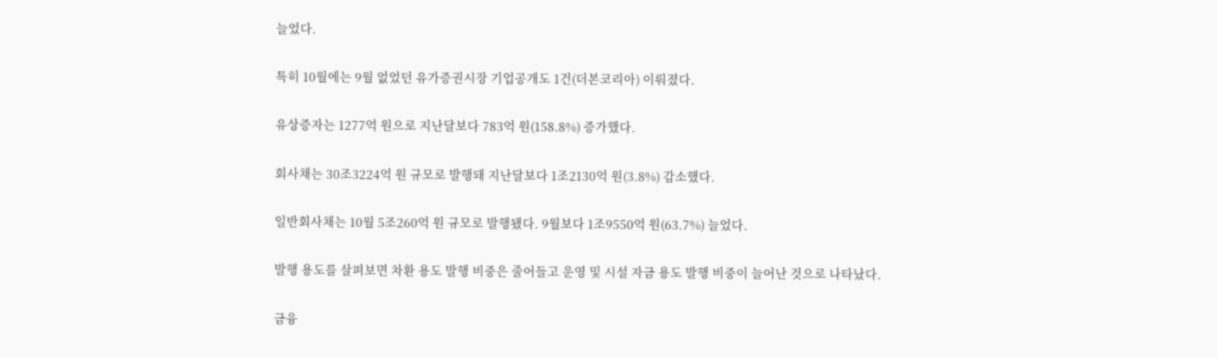늘었다.

특히 10월에는 9월 없었던 유가증권시장 기업공개도 1건(더본코리아) 이뤄졌다.

유상증자는 1277억 원으로 지난달보다 783억 원(158.8%) 증가했다.

회사채는 30조3224억 원 규모로 발행돼 지난달보다 1조2130억 원(3.8%) 감소했다.

일반회사채는 10월 5조260억 원 규모로 발행됐다. 9월보다 1조9550억 원(63.7%) 늘었다.

발행 용도를 살펴보면 차환 용도 발행 비중은 줄어들고 운영 및 시설 자금 용도 발행 비중이 늘어난 것으로 나타났다.

금융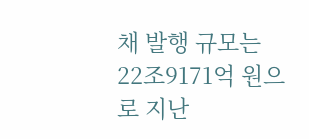채 발행 규모는 22조9171억 원으로 지난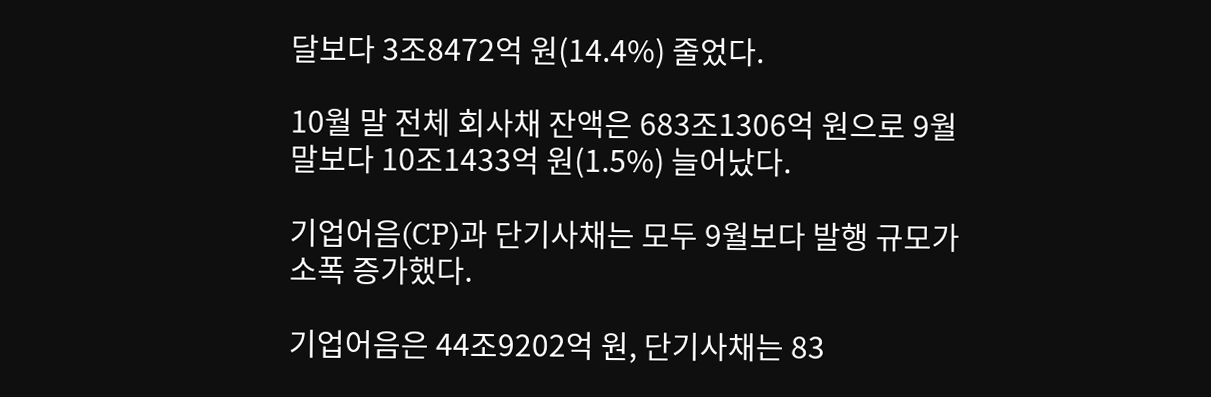달보다 3조8472억 원(14.4%) 줄었다.

10월 말 전체 회사채 잔액은 683조1306억 원으로 9월 말보다 10조1433억 원(1.5%) 늘어났다.

기업어음(CP)과 단기사채는 모두 9월보다 발행 규모가 소폭 증가했다.

기업어음은 44조9202억 원, 단기사채는 83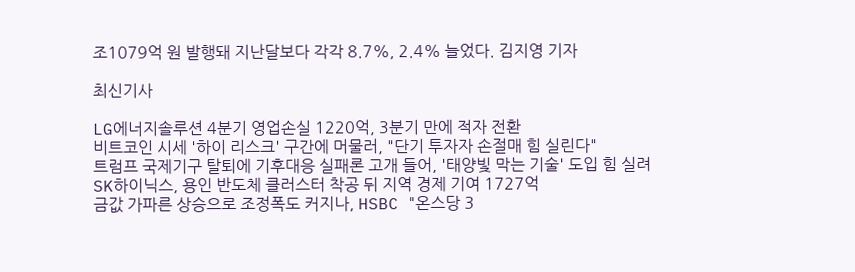조1079억 원 발행돼 지난달보다 각각 8.7%, 2.4% 늘었다. 김지영 기자

최신기사

LG에너지솔루션 4분기 영업손실 1220억, 3분기 만에 적자 전환
비트코인 시세 '하이 리스크' 구간에 머물러, "단기 투자자 손절매 힘 실린다"
트럼프 국제기구 탈퇴에 기후대응 실패론 고개 들어, '태양빛 막는 기술' 도입 힘 실려
SK하이닉스, 용인 반도체 클러스터 착공 뒤 지역 경제 기여 1727억
금값 가파른 상승으로 조정폭도 커지나, HSBC "온스당 3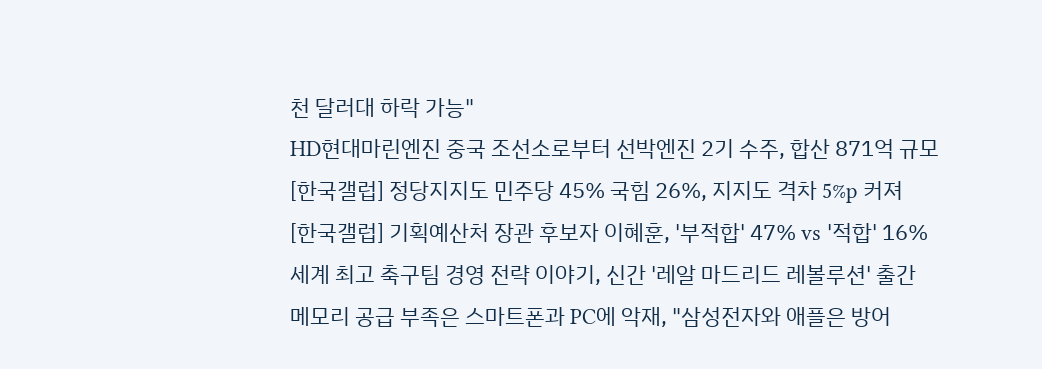천 달러대 하락 가능"
HD현대마린엔진 중국 조선소로부터 선박엔진 2기 수주, 합산 871억 규모
[한국갤럽] 정당지지도 민주당 45% 국힘 26%, 지지도 격차 5%p 커져
[한국갤럽] 기획예산처 장관 후보자 이혜훈, '부적합' 47% vs '적합' 16%
세계 최고 축구팀 경영 전략 이야기, 신간 '레알 마드리드 레볼루션' 출간
메모리 공급 부족은 스마트폰과 PC에 악재, "삼성전자와 애플은 방어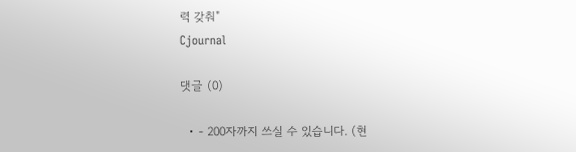력 갖춰"
Cjournal

댓글 (0)

  • - 200자까지 쓰실 수 있습니다. (현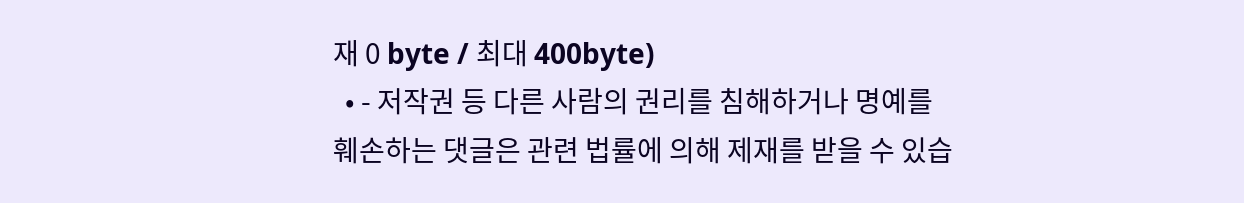재 0 byte / 최대 400byte)
  • - 저작권 등 다른 사람의 권리를 침해하거나 명예를 훼손하는 댓글은 관련 법률에 의해 제재를 받을 수 있습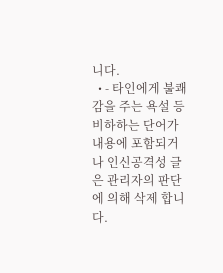니다.
  • - 타인에게 불쾌감을 주는 욕설 등 비하하는 단어가 내용에 포함되거나 인신공격성 글은 관리자의 판단에 의해 삭제 합니다.